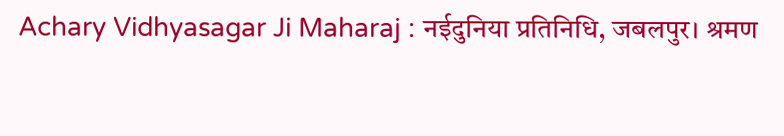Achary Vidhyasagar Ji Maharaj : नईदुनिया प्रतिनिधि, जबलपुर। श्रमण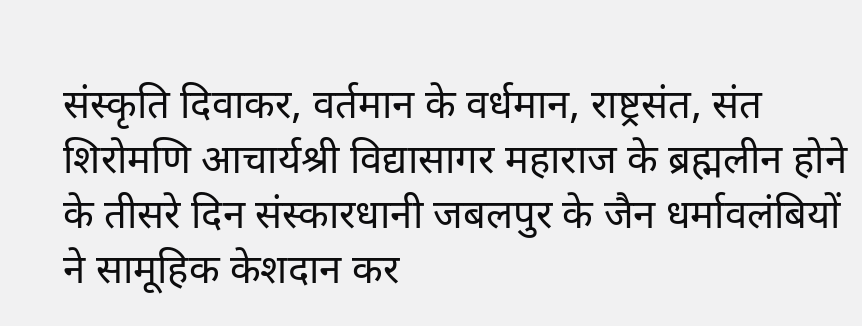संस्कृति दिवाकर, वर्तमान के वर्धमान, राष्ट्रसंत, संत शिरोमणि आचार्यश्री विद्यासागर महाराज के ब्रह्मलीन होने के तीसरे दिन संस्कारधानी जबलपुर के जैन धर्मावलंबियों ने सामूहिक केशदान कर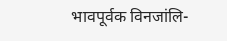भावपूर्वक विनजांलि-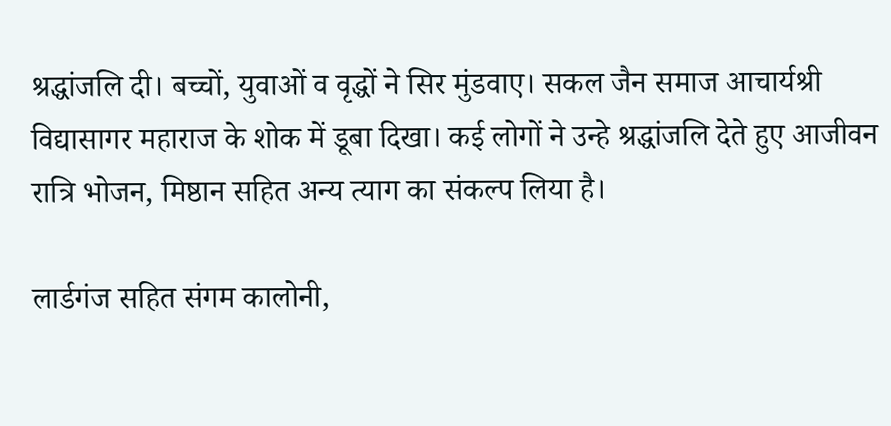श्रद्धांजलि दी। बच्चों, युवाओं व वृद्धों ने सिर मुंडवाए। सकल जैन समाज आचार्यश्री विद्यासागर महाराज के शोक में डूबा दिखा। कई लोगों ने उन्हे श्रद्धांजलि देते हुए आजीवन रात्रि भोजन, मिष्ठान सहित अन्य त्याग का संकल्प लिया है।

लार्डगंज सहित संगम कालोनी,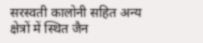सरस्वती कालोनी सहित अन्य क्षेत्रों में स्थित जैन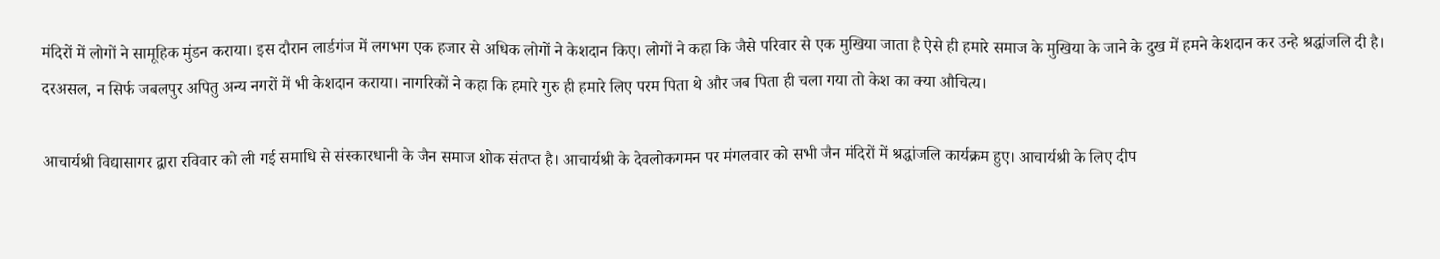मंदिरों में लोगों ने सामूहिक मुंडन कराया। इस दौरान लार्डगंज में लगभग एक हजार से अधिक लोगों ने केशदान किए। लोगों ने कहा कि जैसे परिवार से एक मुखिया जाता है ऐसे ही हमारे समाज के मुखिया के जाने के दुख में हमने केशदान कर उन्हे श्रद्धांजलि दी है। दरअसल, न सिर्फ जबलपुर अपितु अन्य नगरों में भी केशदान कराया। नागरिकों ने कहा कि हमारे गुरु ही हमारे लिए परम पिता थे और जब पिता ही चला गया तो केश का क्या औचित्य।

आचार्यश्री विद्यासागर द्वारा रविवार को ली गई समाधि से संस्कारधानी के जैन समाज शोक संतप्त है। आचार्यश्री के देवलोकगमन पर मंगलवार को सभी जैन मंदिरों में श्रद्धांजलि कार्यक्रम हुए। आचार्यश्री के लिए दीप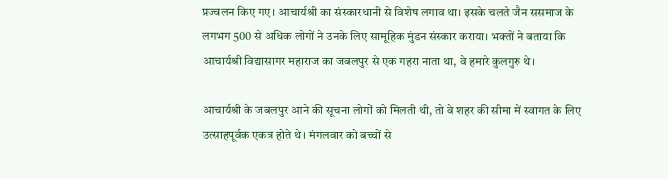प्रज्वलन किए गए। आचार्यश्री का संस्कारधानी से विशेष लगाव था। इसके चलते जैन ससमाज के लगभग 500 से अधिक लोगों ने उनके लिए सामूहिक मुंडन संस्कार कराया। भक्तों ने बताया कि आचार्यश्री विद्यासागर महाराज का जबलपुर से एक गहरा नाता था, वे हमारे कुलगुरु थे।

आचार्यश्री के जबलपुर आने की सूचना लोगों को मिलती थी, तो वे शहर की सीमा में स्वागत के लिए उत्साहपूर्वक एकत्र होते थे। मंगलवार को बच्चों से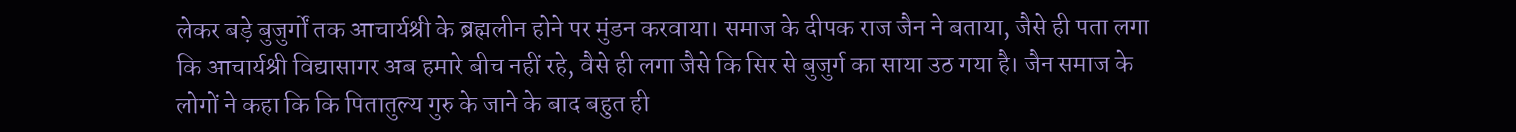लेकर बड़े बुजुर्गों तक आचार्यश्री के ब्रह्मलीन होने पर मुंडन करवाया। समाज के दीपक राज जैन ने बताया, जैसे ही पता लगा कि आचार्यश्री विद्यासागर अब हमारे बीच नहीं रहे, वैसे ही लगा जैसे कि सिर से बुजुर्ग का साया उठ गया है। जैन समाज के लोगों ने कहा कि कि पितातुल्य गुरु के जाने के बाद बहुत ही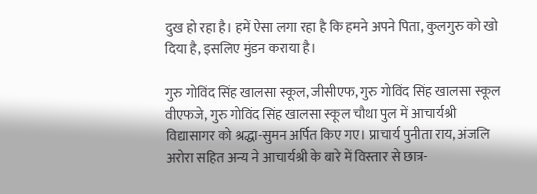दुख हो रहा है। हमें ऐसा लगा रहा है कि हमने अपने पिता, कुलगुरु को खो दिया है, इसलिए मुंडन कराया है।

गुरु गोविंद सिंह खालसा स्कूल, जीसीएफ, गुरु गोविंद सिंह खालसा स्कूल वीएफजे, गुरु गोविंद सिंह खालसा स्कूल चौथा पुल में आचार्यश्री विद्यासागर को श्रद्धा-सुमन अर्पित किए गए। प्राचार्य पुनीता राय, अंजलि अरोरा सहित अन्य ने आचार्यश्री के बारे में विस्तार से छात्र-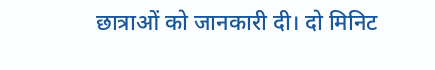छात्राओं को जानकारी दी। दो मिनिट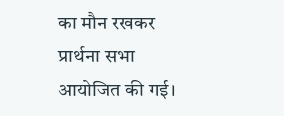का मौन रखकर प्रार्थना सभा आयोजित की गई।